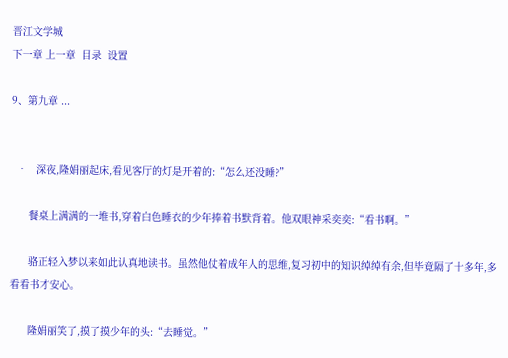晋江文学城
下一章 上一章  目录  设置

9、第九章 ...


  •   深夜,隆娟丽起床,看见客厅的灯是开着的:“怎么还没睡?”

      餐桌上满满的一堆书,穿着白色睡衣的少年捧着书默背着。他双眼神采奕奕:“看书啊。”

      骆正轻入梦以来如此认真地读书。虽然他仗着成年人的思维,复习初中的知识绰绰有余,但毕竟隔了十多年,多看看书才安心。

      隆娟丽笑了,摸了摸少年的头:“去睡觉。”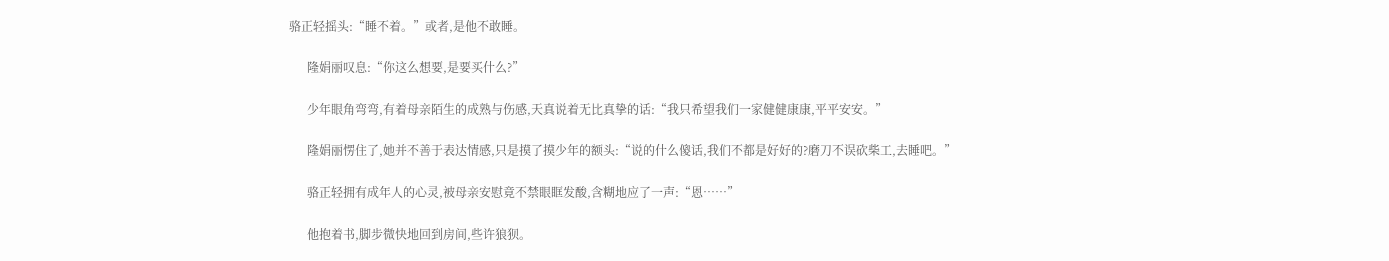骆正轻摇头:“睡不着。”或者,是他不敢睡。

      隆娟丽叹息:“你这么想要,是要买什么?”

      少年眼角弯弯,有着母亲陌生的成熟与伤感,天真说着无比真挚的话:“我只希望我们一家健健康康,平平安安。”

      隆娟丽愣住了,她并不善于表达情感,只是摸了摸少年的额头:“说的什么傻话,我们不都是好好的?磨刀不误砍柴工,去睡吧。”

      骆正轻拥有成年人的心灵,被母亲安慰竟不禁眼眶发酸,含糊地应了一声:“恩……”

      他抱着书,脚步微快地回到房间,些许狼狈。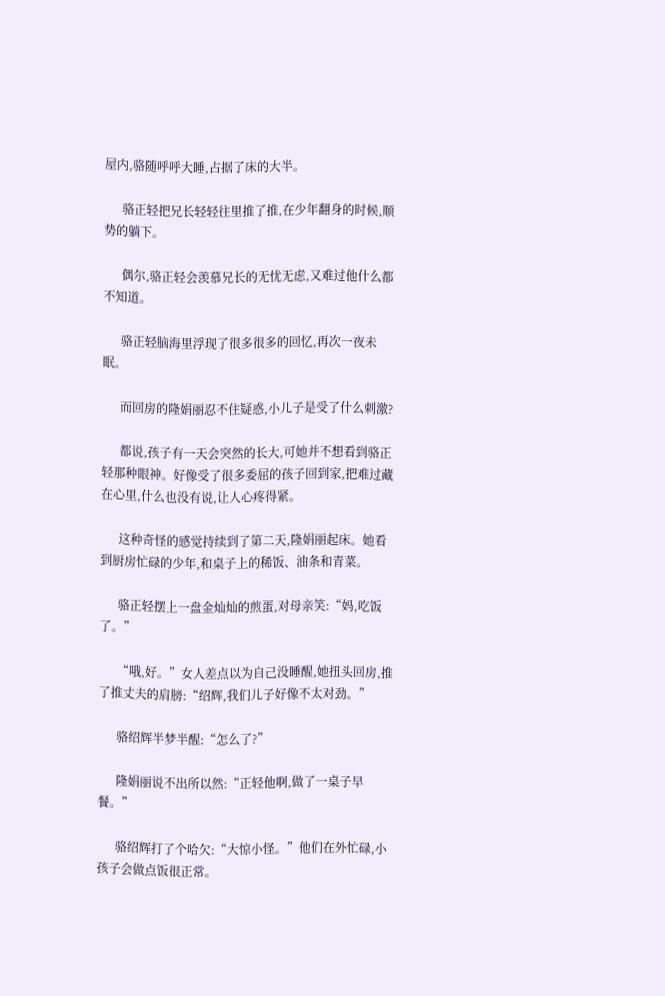屋内,骆随呼呼大睡,占据了床的大半。

      骆正轻把兄长轻轻往里推了推,在少年翻身的时候,顺势的躺下。

      偶尔,骆正轻会羡慕兄长的无忧无虑,又难过他什么都不知道。

      骆正轻脑海里浮现了很多很多的回忆,再次一夜未眠。

      而回房的隆娟丽忍不住疑惑,小儿子是受了什么刺激?

      都说,孩子有一天会突然的长大,可她并不想看到骆正轻那种眼神。好像受了很多委屈的孩子回到家,把难过藏在心里,什么也没有说,让人心疼得紧。

      这种奇怪的感觉持续到了第二天,隆娟丽起床。她看到厨房忙碌的少年,和桌子上的稀饭、油条和青菜。

      骆正轻摆上一盘金灿灿的煎蛋,对母亲笑:“妈,吃饭了。”

      “哦,好。”女人差点以为自己没睡醒,她扭头回房,推了推丈夫的肩膀:“绍辉,我们儿子好像不太对劲。”

      骆绍辉半梦半醒:“怎么了?”

      隆娟丽说不出所以然:“正轻他啊,做了一桌子早餐。”

      骆绍辉打了个哈欠:“大惊小怪。”他们在外忙碌,小孩子会做点饭很正常。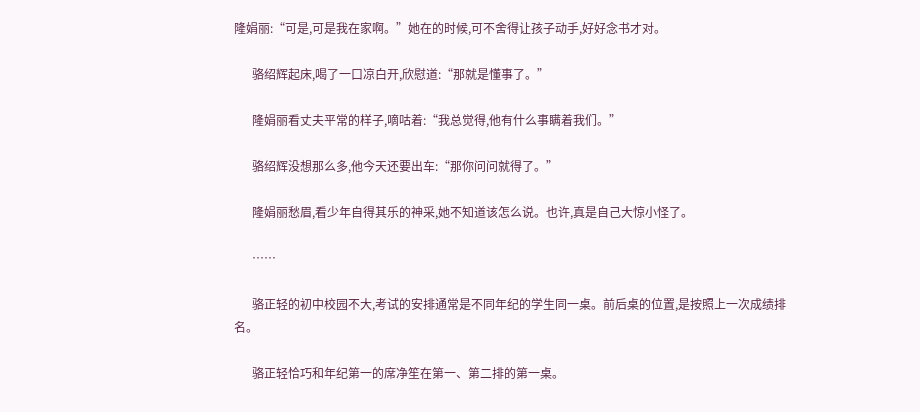隆娟丽:“可是,可是我在家啊。”她在的时候,可不舍得让孩子动手,好好念书才对。

      骆绍辉起床,喝了一口凉白开,欣慰道:“那就是懂事了。”

      隆娟丽看丈夫平常的样子,嘀咕着:“我总觉得,他有什么事瞒着我们。”

      骆绍辉没想那么多,他今天还要出车:“那你问问就得了。”

      隆娟丽愁眉,看少年自得其乐的神采,她不知道该怎么说。也许,真是自己大惊小怪了。

      ……

      骆正轻的初中校园不大,考试的安排通常是不同年纪的学生同一桌。前后桌的位置,是按照上一次成绩排名。

      骆正轻恰巧和年纪第一的席净笙在第一、第二排的第一桌。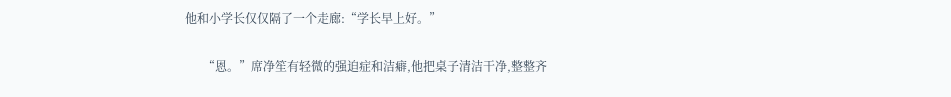他和小学长仅仅隔了一个走廊:“学长早上好。”

      “恩。”席净笙有轻微的强迫症和洁癖,他把桌子清洁干净,整整齐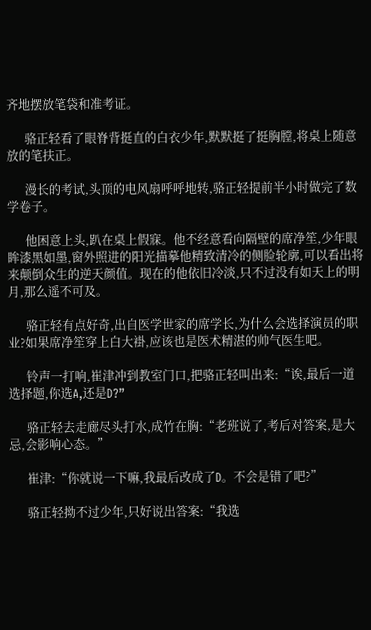齐地摆放笔袋和准考证。

      骆正轻看了眼脊背挺直的白衣少年,默默挺了挺胸膛,将桌上随意放的笔扶正。

      漫长的考试,头顶的电风扇呼呼地转,骆正轻提前半小时做完了数学卷子。

      他困意上头,趴在桌上假寐。他不经意看向隔壁的席净笙,少年眼眸漆黑如墨,窗外照进的阳光描摹他精致清冷的侧脸轮廓,可以看出将来颠倒众生的逆天颜值。现在的他依旧冷淡,只不过没有如天上的明月,那么遥不可及。

      骆正轻有点好奇,出自医学世家的席学长,为什么会选择演员的职业?如果席净笙穿上白大褂,应该也是医术精湛的帅气医生吧。

      铃声一打响,崔津冲到教室门口,把骆正轻叫出来:“诶,最后一道选择题,你选A,还是D?”

      骆正轻去走廊尽头打水,成竹在胸:“老班说了,考后对答案,是大忌,会影响心态。”

      崔津:“你就说一下嘛,我最后改成了D。不会是错了吧?”

      骆正轻拗不过少年,只好说出答案:“我选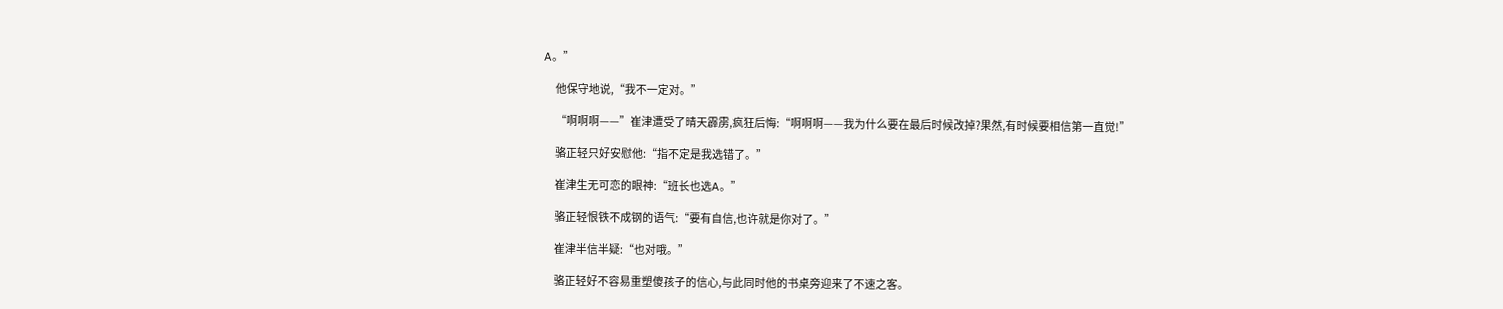A。”

      他保守地说,“我不一定对。”

      “啊啊啊——”崔津遭受了晴天霹雳,疯狂后悔:“啊啊啊——我为什么要在最后时候改掉?果然,有时候要相信第一直觉!”

      骆正轻只好安慰他:“指不定是我选错了。”

      崔津生无可恋的眼神:“班长也选A。”

      骆正轻恨铁不成钢的语气:“要有自信,也许就是你对了。”

      崔津半信半疑:“也对哦。”

      骆正轻好不容易重塑傻孩子的信心,与此同时他的书桌旁迎来了不速之客。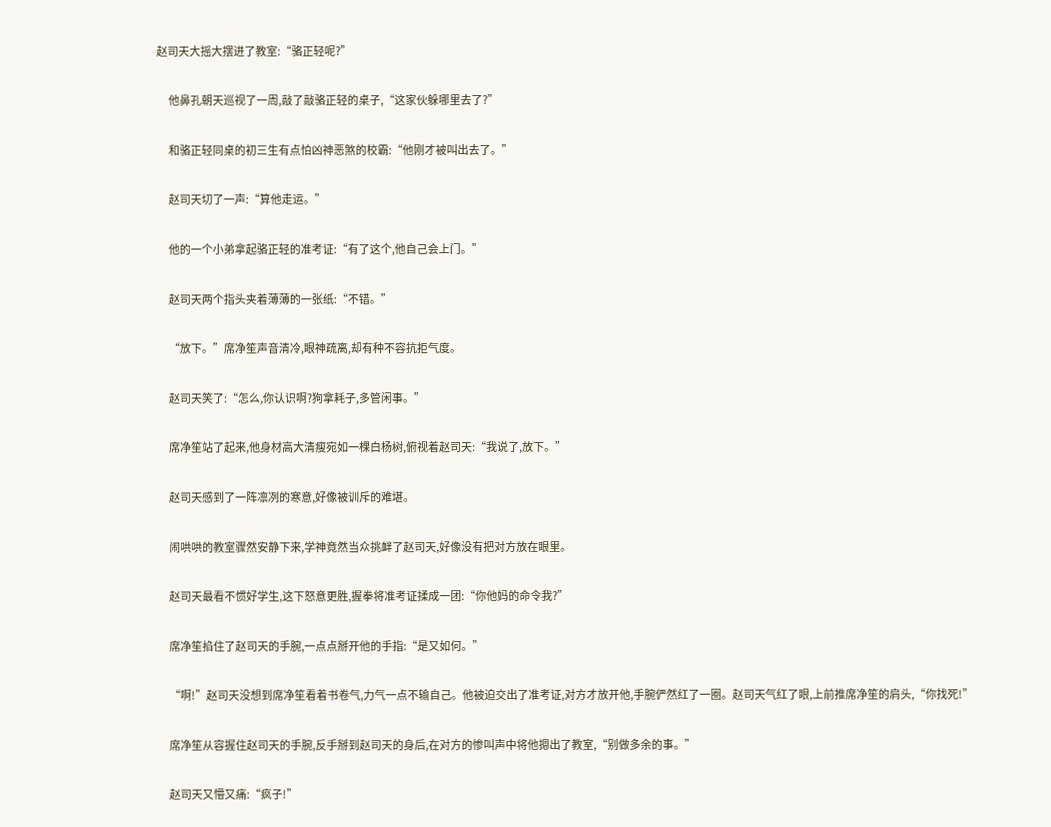赵司天大摇大摆进了教室:“骆正轻呢?”

      他鼻孔朝天巡视了一周,敲了敲骆正轻的桌子,“这家伙躲哪里去了?”

      和骆正轻同桌的初三生有点怕凶神恶煞的校霸:“他刚才被叫出去了。”

      赵司天切了一声:“算他走运。”

      他的一个小弟拿起骆正轻的准考证:“有了这个,他自己会上门。”

      赵司天两个指头夹着薄薄的一张纸:“不错。”

      “放下。”席净笙声音清冷,眼神疏离,却有种不容抗拒气度。

      赵司天笑了:“怎么,你认识啊?狗拿耗子,多管闲事。”

      席净笙站了起来,他身材高大清瘦宛如一棵白杨树,俯视着赵司天:“我说了,放下。”

      赵司天感到了一阵凛冽的寒意,好像被训斥的难堪。

      闹哄哄的教室骤然安静下来,学神竟然当众挑衅了赵司天,好像没有把对方放在眼里。

      赵司天最看不惯好学生,这下怒意更胜,握拳将准考证揉成一团:“你他妈的命令我?”

      席净笙掐住了赵司天的手腕,一点点掰开他的手指:“是又如何。”

      “啊!”赵司天没想到席净笙看着书卷气,力气一点不输自己。他被迫交出了准考证,对方才放开他,手腕俨然红了一圈。赵司天气红了眼,上前推席净笙的肩头,“你找死!”

      席净笙从容握住赵司天的手腕,反手掰到赵司天的身后,在对方的惨叫声中将他摁出了教室,“别做多余的事。”

      赵司天又懵又痛:“疯子!”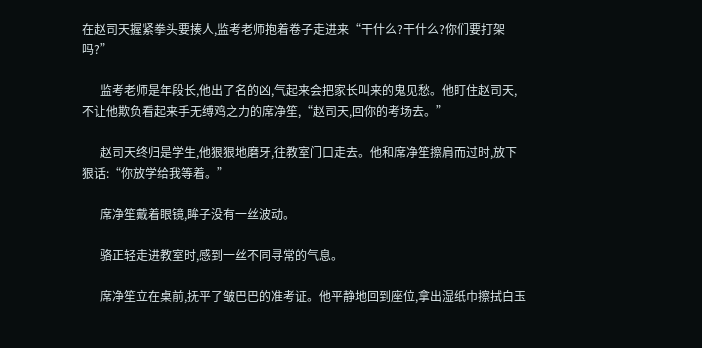在赵司天握紧拳头要揍人,监考老师抱着卷子走进来“干什么?干什么?你们要打架吗?”

      监考老师是年段长,他出了名的凶,气起来会把家长叫来的鬼见愁。他盯住赵司天,不让他欺负看起来手无缚鸡之力的席净笙,“赵司天,回你的考场去。”

      赵司天终归是学生,他狠狠地磨牙,往教室门口走去。他和席净笙擦肩而过时,放下狠话:“你放学给我等着。”

      席净笙戴着眼镜,眸子没有一丝波动。

      骆正轻走进教室时,感到一丝不同寻常的气息。

      席净笙立在桌前,抚平了皱巴巴的准考证。他平静地回到座位,拿出湿纸巾擦拭白玉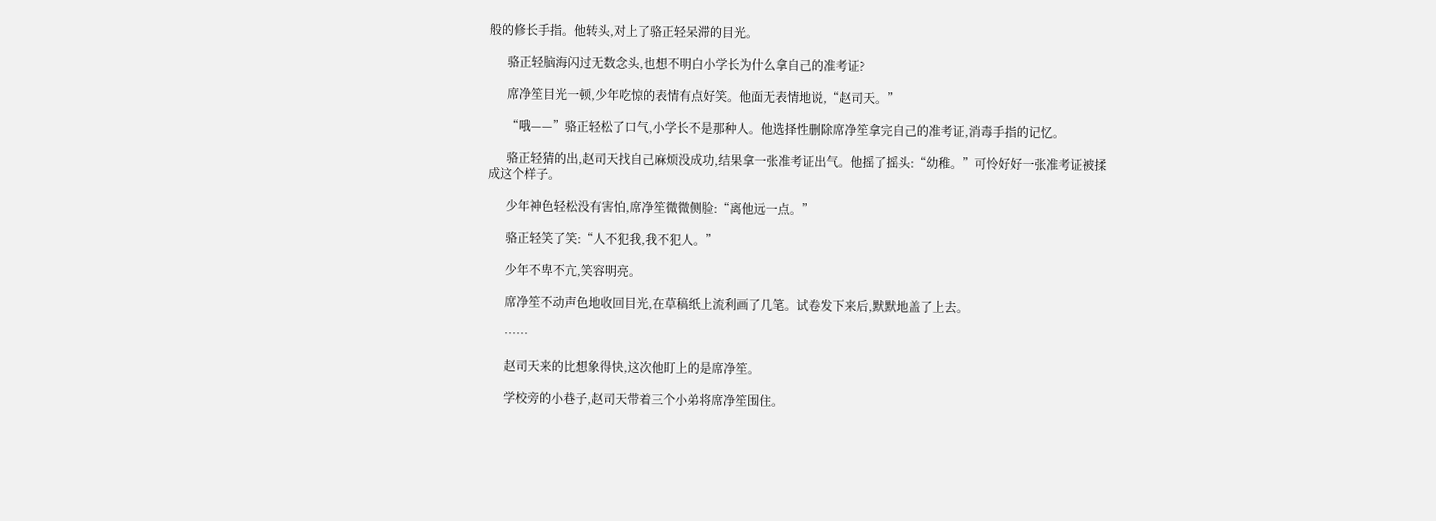般的修长手指。他转头,对上了骆正轻呆滞的目光。

      骆正轻脑海闪过无数念头,也想不明白小学长为什么拿自己的准考证?

      席净笙目光一顿,少年吃惊的表情有点好笑。他面无表情地说,“赵司天。”

      “哦——”骆正轻松了口气,小学长不是那种人。他选择性删除席净笙拿完自己的准考证,消毒手指的记忆。

      骆正轻猜的出,赵司天找自己麻烦没成功,结果拿一张准考证出气。他摇了摇头:“幼稚。”可怜好好一张准考证被揉成这个样子。

      少年神色轻松没有害怕,席净笙微微侧脸:“离他远一点。”

      骆正轻笑了笑:“人不犯我,我不犯人。”

      少年不卑不亢,笑容明亮。

      席净笙不动声色地收回目光,在草稿纸上流利画了几笔。试卷发下来后,默默地盖了上去。

      ……

      赵司天来的比想象得快,这次他盯上的是席净笙。

      学校旁的小巷子,赵司天带着三个小弟将席净笙围住。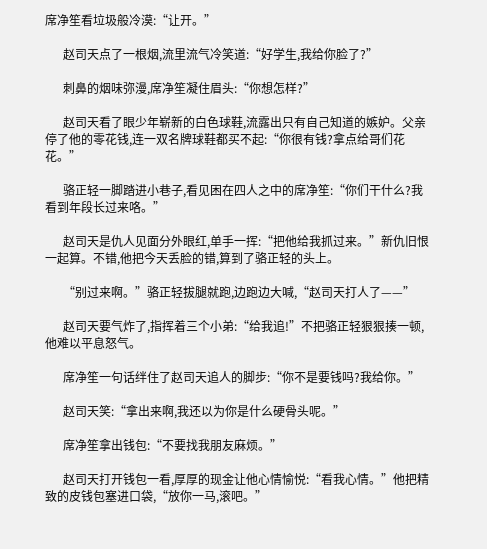席净笙看垃圾般冷漠:“让开。”

      赵司天点了一根烟,流里流气冷笑道:“好学生,我给你脸了?”

      刺鼻的烟味弥漫,席净笙凝住眉头:“你想怎样?”

      赵司天看了眼少年崭新的白色球鞋,流露出只有自己知道的嫉妒。父亲停了他的零花钱,连一双名牌球鞋都买不起:“你很有钱?拿点给哥们花花。”

      骆正轻一脚踏进小巷子,看见困在四人之中的席净笙:“你们干什么?我看到年段长过来咯。”

      赵司天是仇人见面分外眼红,单手一挥:“把他给我抓过来。”新仇旧恨一起算。不错,他把今天丢脸的错,算到了骆正轻的头上。

      “别过来啊。”骆正轻拔腿就跑,边跑边大喊,“赵司天打人了——”

      赵司天要气炸了,指挥着三个小弟:“给我追!”不把骆正轻狠狠揍一顿,他难以平息怒气。

      席净笙一句话绊住了赵司天追人的脚步:“你不是要钱吗?我给你。”

      赵司天笑:“拿出来啊,我还以为你是什么硬骨头呢。”

      席净笙拿出钱包:“不要找我朋友麻烦。”

      赵司天打开钱包一看,厚厚的现金让他心情愉悦:“看我心情。”他把精致的皮钱包塞进口袋,“放你一马,滚吧。”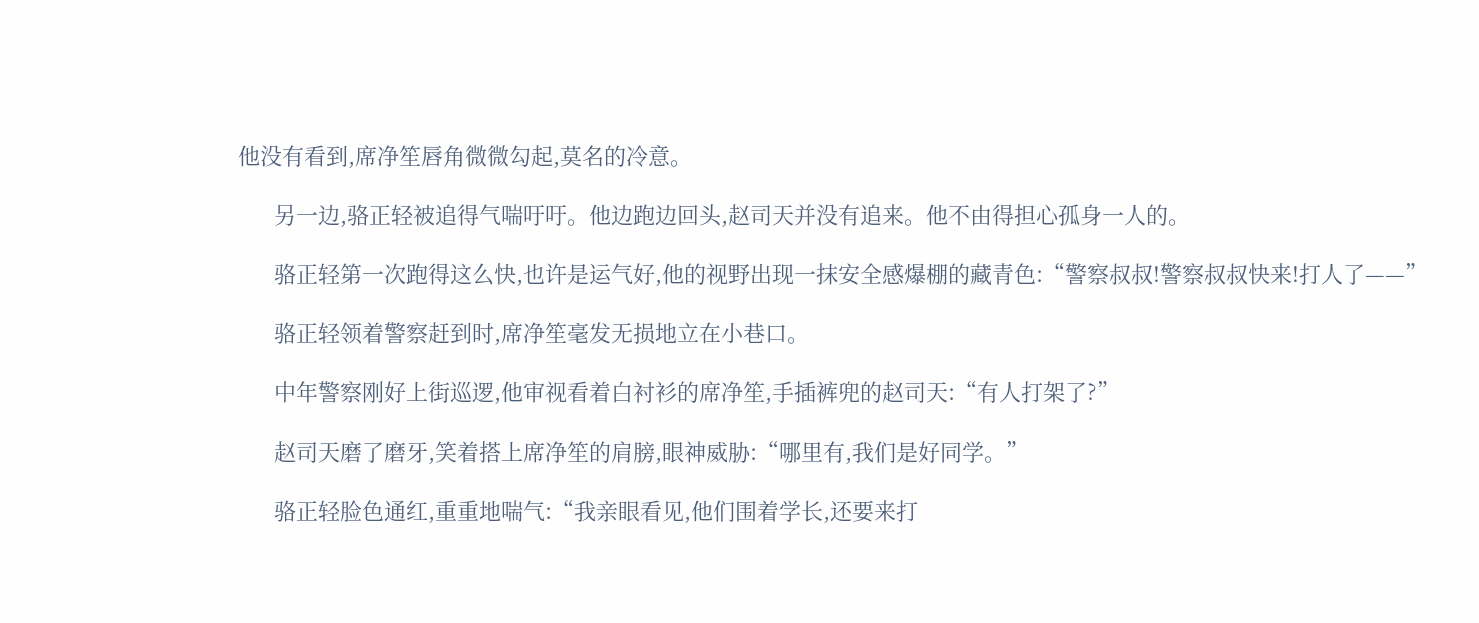他没有看到,席净笙唇角微微勾起,莫名的冷意。

      另一边,骆正轻被追得气喘吁吁。他边跑边回头,赵司天并没有追来。他不由得担心孤身一人的。

      骆正轻第一次跑得这么快,也许是运气好,他的视野出现一抹安全感爆棚的藏青色:“警察叔叔!警察叔叔快来!打人了——”

      骆正轻领着警察赶到时,席净笙毫发无损地立在小巷口。

      中年警察刚好上街巡逻,他审视看着白衬衫的席净笙,手插裤兜的赵司天:“有人打架了?”

      赵司天磨了磨牙,笑着搭上席净笙的肩膀,眼神威胁:“哪里有,我们是好同学。”

      骆正轻脸色通红,重重地喘气:“我亲眼看见,他们围着学长,还要来打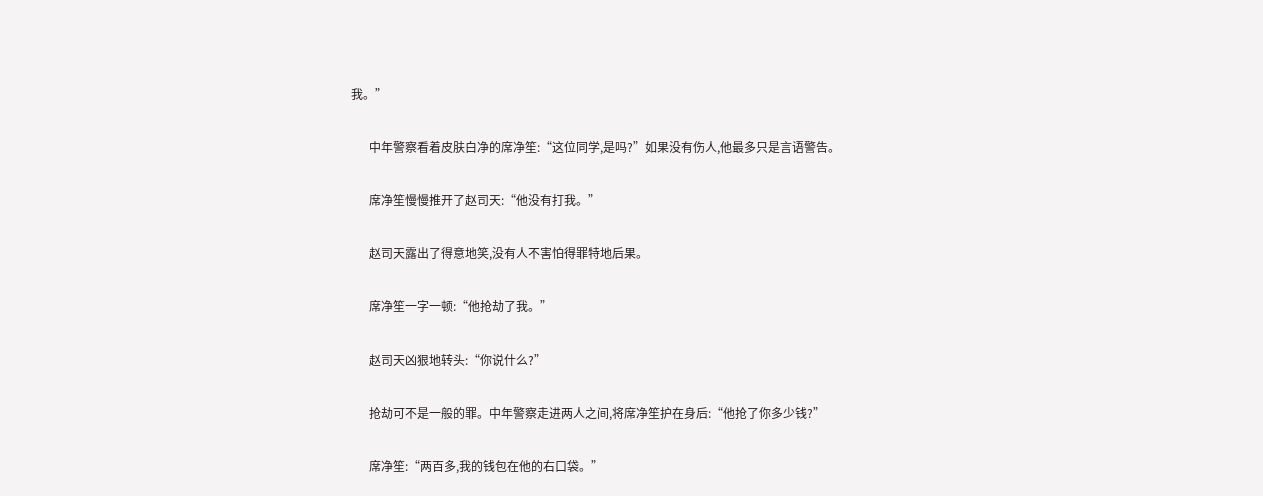我。”

      中年警察看着皮肤白净的席净笙:“这位同学,是吗?”如果没有伤人,他最多只是言语警告。

      席净笙慢慢推开了赵司天:“他没有打我。”

      赵司天露出了得意地笑,没有人不害怕得罪特地后果。

      席净笙一字一顿:“他抢劫了我。”

      赵司天凶狠地转头:“你说什么?”

      抢劫可不是一般的罪。中年警察走进两人之间,将席净笙护在身后:“他抢了你多少钱?”

      席净笙:“两百多,我的钱包在他的右口袋。”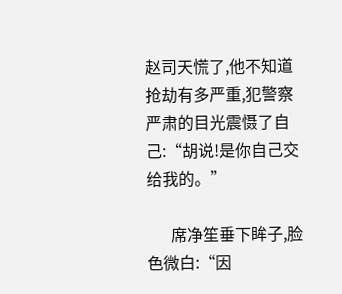赵司天慌了,他不知道抢劫有多严重,犯警察严肃的目光震慑了自己:“胡说!是你自己交给我的。”

      席净笙垂下眸子,脸色微白:“因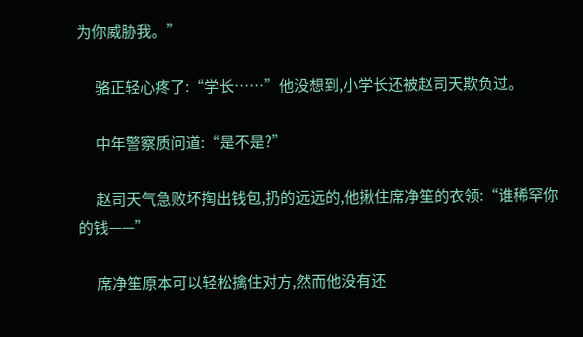为你威胁我。”

      骆正轻心疼了:“学长……”他没想到,小学长还被赵司天欺负过。

      中年警察质问道:“是不是?”

      赵司天气急败坏掏出钱包,扔的远远的,他揪住席净笙的衣领:“谁稀罕你的钱——”

      席净笙原本可以轻松擒住对方,然而他没有还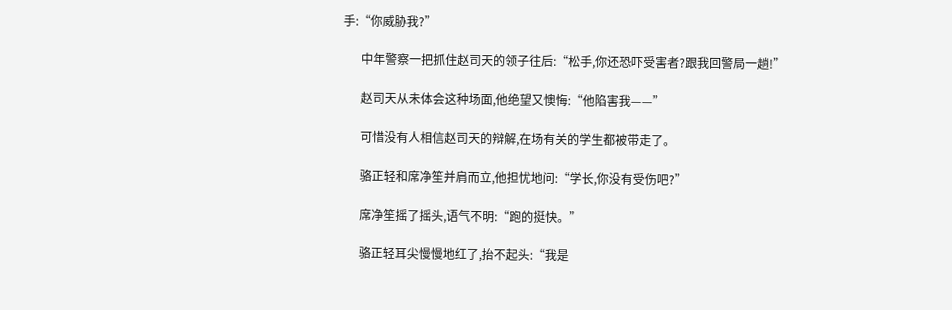手:“你威胁我?”

      中年警察一把抓住赵司天的领子往后:“松手,你还恐吓受害者?跟我回警局一趟!”

      赵司天从未体会这种场面,他绝望又懊悔:“他陷害我——”

      可惜没有人相信赵司天的辩解,在场有关的学生都被带走了。

      骆正轻和席净笙并肩而立,他担忧地问:“学长,你没有受伤吧?”

      席净笙摇了摇头,语气不明:“跑的挺快。”

      骆正轻耳尖慢慢地红了,抬不起头:“我是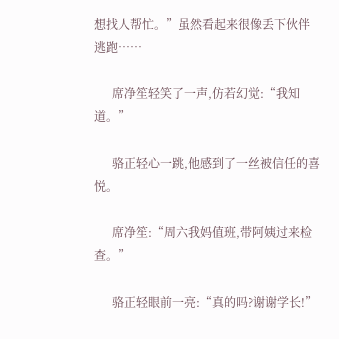想找人帮忙。”虽然看起来很像丢下伙伴逃跑……

      席净笙轻笑了一声,仿若幻觉:“我知道。”

      骆正轻心一跳,他感到了一丝被信任的喜悦。

      席净笙:“周六我妈值班,带阿姨过来检查。”

      骆正轻眼前一亮:“真的吗?谢谢学长!”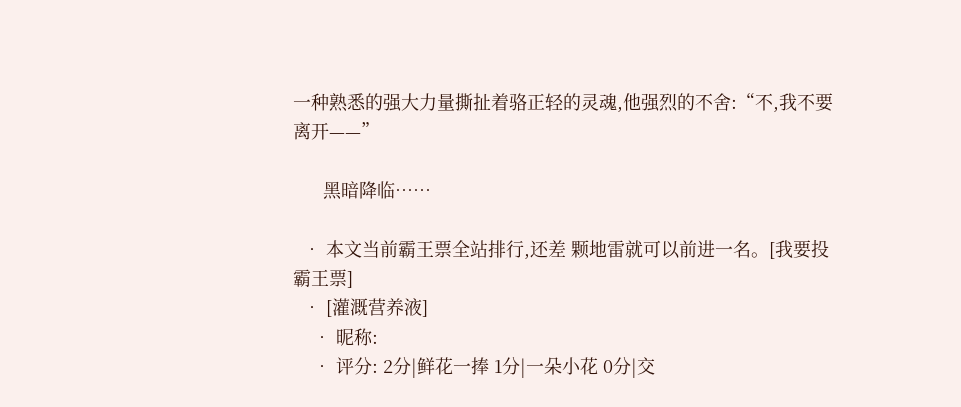一种熟悉的强大力量撕扯着骆正轻的灵魂,他强烈的不舍:“不,我不要离开——”

      黑暗降临……

  • 本文当前霸王票全站排行,还差 颗地雷就可以前进一名。[我要投霸王票]
  • [灌溉营养液]
    • 昵称:
    • 评分: 2分|鲜花一捧 1分|一朵小花 0分|交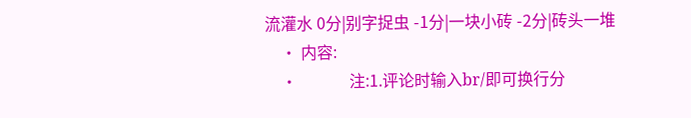流灌水 0分|别字捉虫 -1分|一块小砖 -2分|砖头一堆
    • 内容:
    •             注:1.评论时输入br/即可换行分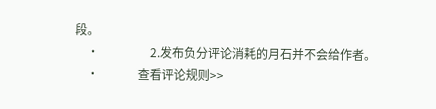段。
    •                 2.发布负分评论消耗的月石并不会给作者。
    •             查看评论规则>>